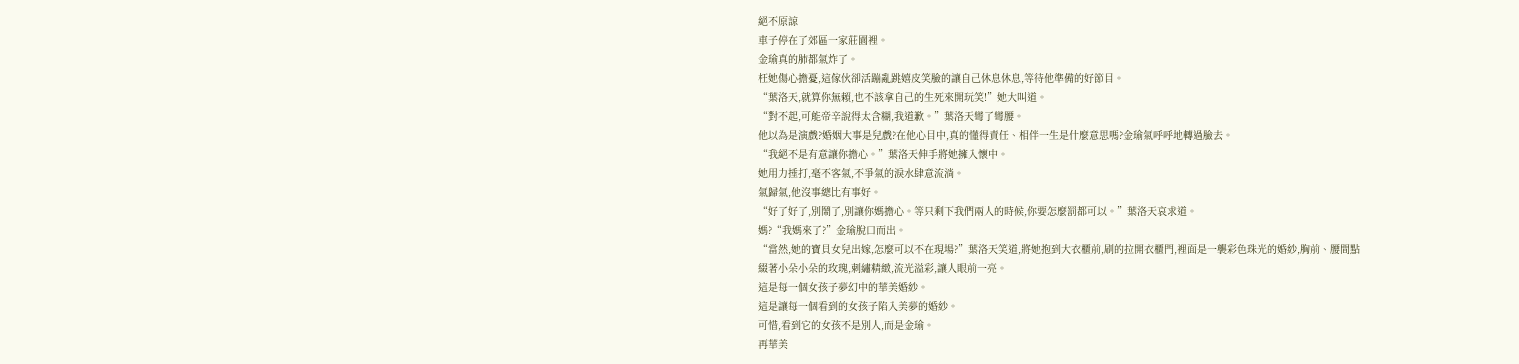絕不原諒
車子停在了郊區一家莊園裡。
金瑜真的肺都氣炸了。
枉她傷心擔憂,這傢伙卻活蹦亂跳嬉皮笑臉的讓自己休息休息,等待他準備的好節目。
“葉洛天,就算你無賴,也不該拿自己的生死來開玩笑!”她大叫道。
“對不起,可能帝辛說得太含糊,我道歉。”葉洛天彎了彎腰。
他以為是演戲?婚姻大事是兒戲?在他心目中,真的懂得責任、相伴一生是什麼意思嗎?金瑜氣呼呼地轉過臉去。
“我絕不是有意讓你擔心。”葉洛天伸手將她擁入懷中。
她用力捶打,毫不客氣,不爭氣的淚水肆意流淌。
氣歸氣,他沒事總比有事好。
“好了好了,別鬧了,別讓你媽擔心。等只剩下我們兩人的時候,你要怎麼罰都可以。”葉洛天哀求道。
媽?“我媽來了?”金瑜脫口而出。
“當然,她的寶貝女兒出嫁,怎麼可以不在現場?”葉洛天笑道,將她抱到大衣櫃前,刷的拉開衣櫃門,裡面是一襲彩色珠光的婚紗,胸前、腰間點綴著小朵小朵的玫瑰,刺繡精緻,流光溢彩,讓人眼前一亮。
這是每一個女孩子夢幻中的華美婚紗。
這是讓每一個看到的女孩子陷入美夢的婚紗。
可惜,看到它的女孩不是別人,而是金瑜。
再華美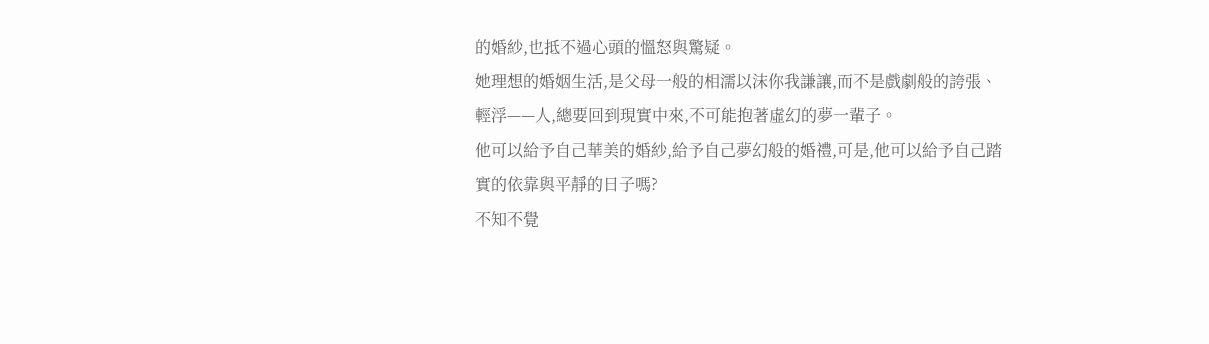的婚紗,也抵不過心頭的慍怒與驚疑。
她理想的婚姻生活,是父母一般的相濡以沫你我謙讓,而不是戲劇般的誇張、輕浮——人,總要回到現實中來,不可能抱著虛幻的夢一輩子。
他可以給予自己華美的婚紗,給予自己夢幻般的婚禮,可是,他可以給予自己踏實的依靠與平靜的日子嗎?
不知不覺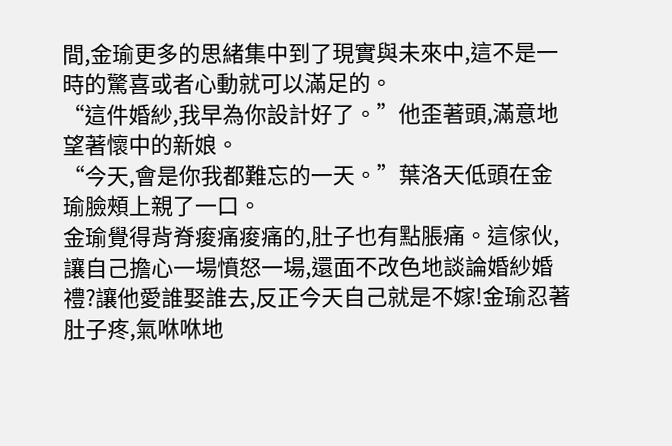間,金瑜更多的思緒集中到了現實與未來中,這不是一時的驚喜或者心動就可以滿足的。
“這件婚紗,我早為你設計好了。”他歪著頭,滿意地望著懷中的新娘。
“今天,會是你我都難忘的一天。”葉洛天低頭在金瑜臉頰上親了一口。
金瑜覺得背脊痠痛痠痛的,肚子也有點脹痛。這傢伙,讓自己擔心一場憤怒一場,還面不改色地談論婚紗婚禮?讓他愛誰娶誰去,反正今天自己就是不嫁!金瑜忍著肚子疼,氣咻咻地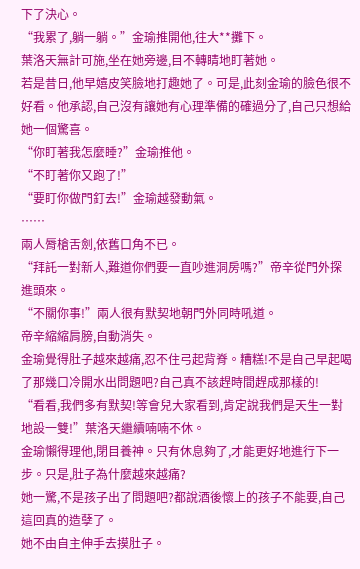下了決心。
“我累了,躺一躺。”金瑜推開他,往大**攤下。
葉洛天無計可施,坐在她旁邊,目不轉睛地盯著她。
若是昔日,他早嬉皮笑臉地打趣她了。可是,此刻金瑜的臉色很不好看。他承認,自己沒有讓她有心理準備的確過分了,自己只想給她一個驚喜。
“你盯著我怎麼睡?”金瑜推他。
“不盯著你又跑了!”
“要盯你做門釘去!”金瑜越發動氣。
……
兩人脣槍舌劍,依舊口角不已。
“拜託一對新人,難道你們要一直吵進洞房嗎?”帝辛從門外探進頭來。
“不關你事!”兩人很有默契地朝門外同時吼道。
帝辛縮縮肩膀,自動消失。
金瑜覺得肚子越來越痛,忍不住弓起背脊。糟糕!不是自己早起喝了那幾口冷開水出問題吧?自己真不該趕時間趕成那樣的!
“看看,我們多有默契!等會兒大家看到,肯定說我們是天生一對地設一雙!”葉洛天繼續喃喃不休。
金瑜懶得理他,閉目養神。只有休息夠了,才能更好地進行下一步。只是,肚子為什麼越來越痛?
她一驚,不是孩子出了問題吧?都說酒後懷上的孩子不能要,自己這回真的造孽了。
她不由自主伸手去摸肚子。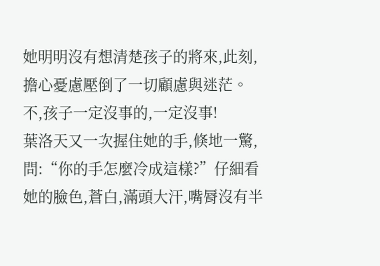她明明沒有想清楚孩子的將來,此刻,擔心憂慮壓倒了一切顧慮與迷茫。不,孩子一定沒事的,一定沒事!
葉洛天又一次握住她的手,倏地一驚,問:“你的手怎麼冷成這樣?”仔細看她的臉色,蒼白,滿頭大汗,嘴脣沒有半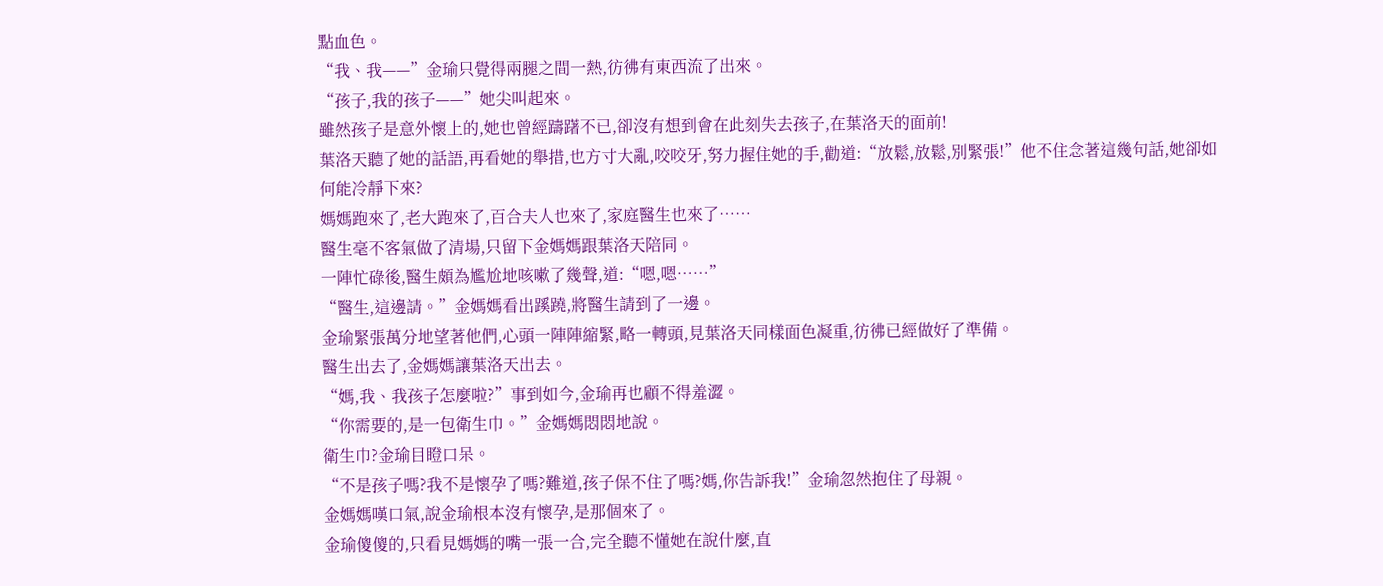點血色。
“我、我——”金瑜只覺得兩腿之間一熱,彷彿有東西流了出來。
“孩子,我的孩子——”她尖叫起來。
雖然孩子是意外懷上的,她也曾經躊躇不已,卻沒有想到會在此刻失去孩子,在葉洛天的面前!
葉洛天聽了她的話語,再看她的舉措,也方寸大亂,咬咬牙,努力握住她的手,勸道:“放鬆,放鬆,別緊張!”他不住念著這幾句話,她卻如何能冷靜下來?
媽媽跑來了,老大跑來了,百合夫人也來了,家庭醫生也來了……
醫生毫不客氣做了清場,只留下金媽媽跟葉洛天陪同。
一陣忙碌後,醫生頗為尷尬地咳嗽了幾聲,道:“嗯,嗯……”
“醫生,這邊請。”金媽媽看出蹊蹺,將醫生請到了一邊。
金瑜緊張萬分地望著他們,心頭一陣陣縮緊,略一轉頭,見葉洛天同樣面色凝重,彷彿已經做好了準備。
醫生出去了,金媽媽讓葉洛天出去。
“媽,我、我孩子怎麼啦?”事到如今,金瑜再也顧不得羞澀。
“你需要的,是一包衛生巾。”金媽媽悶悶地說。
衛生巾?金瑜目瞪口呆。
“不是孩子嗎?我不是懷孕了嗎?難道,孩子保不住了嗎?媽,你告訴我!”金瑜忽然抱住了母親。
金媽媽嘆口氣,說金瑜根本沒有懷孕,是那個來了。
金瑜傻傻的,只看見媽媽的嘴一張一合,完全聽不懂她在說什麼,直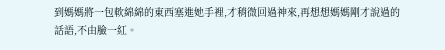到媽媽將一包軟綿綿的東西塞進她手裡,才稍微回過神來,再想想媽媽剛才說過的話語,不由臉一紅。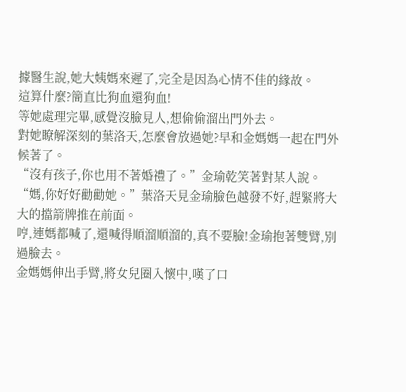據醫生說,她大姨媽來遲了,完全是因為心情不佳的緣故。
這算什麼?簡直比狗血還狗血!
等她處理完畢,感覺沒臉見人,想偷偷溜出門外去。
對她瞭解深刻的葉洛天,怎麼會放過她?早和金媽媽一起在門外候著了。
“沒有孩子,你也用不著婚禮了。”金瑜乾笑著對某人說。
“媽,你好好勸勸她。”葉洛天見金瑜臉色越發不好,趕緊將大大的擋箭牌推在前面。
哼,連媽都喊了,還喊得順溜順溜的,真不要臉!金瑜抱著雙臂,別過臉去。
金媽媽伸出手臂,將女兒圈入懷中,嘆了口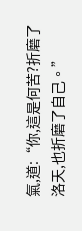氣,道:“你,這是何苦?折磨了洛天,也折磨了自己。”